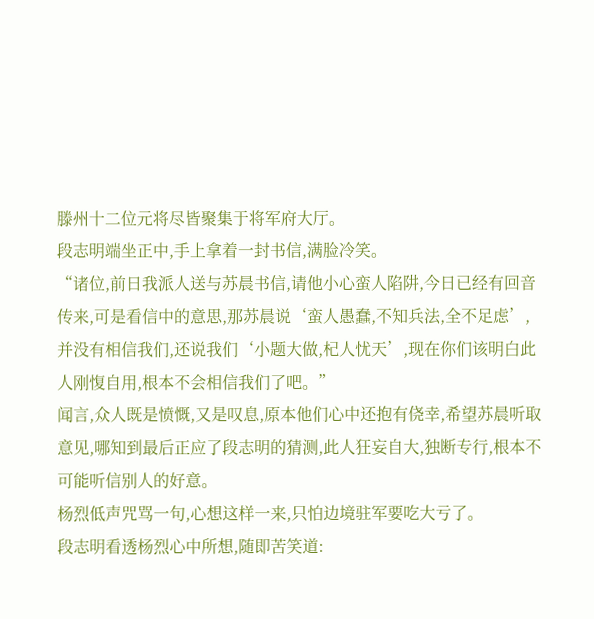滕州十二位元将尽皆聚集于将军府大厅。
段志明端坐正中,手上拿着一封书信,满脸冷笑。
“诸位,前日我派人送与苏晨书信,请他小心蛮人陷阱,今日已经有回音传来,可是看信中的意思,那苏晨说‘蛮人愚蠢,不知兵法,全不足虑’,并没有相信我们,还说我们‘小题大做,杞人忧天’,现在你们该明白此人刚愎自用,根本不会相信我们了吧。”
闻言,众人既是愤慨,又是叹息,原本他们心中还抱有侥幸,希望苏晨听取意见,哪知到最后正应了段志明的猜测,此人狂妄自大,独断专行,根本不可能听信别人的好意。
杨烈低声咒骂一句,心想这样一来,只怕边境驻军要吃大亏了。
段志明看透杨烈心中所想,随即苦笑道: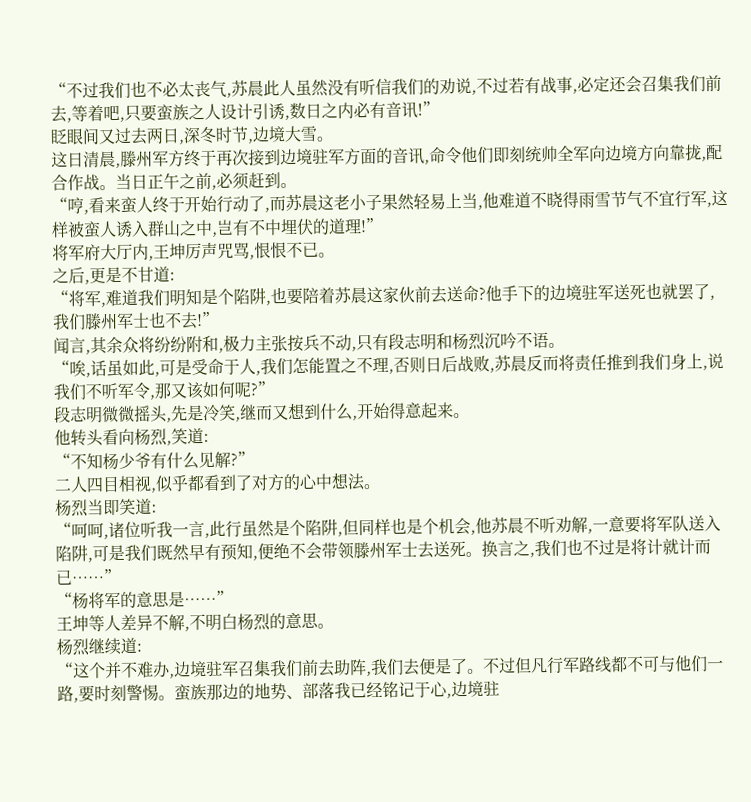“不过我们也不必太丧气,苏晨此人虽然没有听信我们的劝说,不过若有战事,必定还会召集我们前去,等着吧,只要蛮族之人设计引诱,数日之内必有音讯!”
眨眼间又过去两日,深冬时节,边境大雪。
这日清晨,滕州军方终于再次接到边境驻军方面的音讯,命令他们即刻统帅全军向边境方向靠拢,配合作战。当日正午之前,必须赶到。
“哼,看来蛮人终于开始行动了,而苏晨这老小子果然轻易上当,他难道不晓得雨雪节气不宜行军,这样被蛮人诱入群山之中,岂有不中埋伏的道理!”
将军府大厅内,王坤厉声咒骂,恨恨不已。
之后,更是不甘道:
“将军,难道我们明知是个陷阱,也要陪着苏晨这家伙前去送命?他手下的边境驻军送死也就罢了,我们滕州军士也不去!”
闻言,其余众将纷纷附和,极力主张按兵不动,只有段志明和杨烈沉吟不语。
“唉,话虽如此,可是受命于人,我们怎能置之不理,否则日后战败,苏晨反而将责任推到我们身上,说我们不听军令,那又该如何呢?”
段志明微微摇头,先是冷笑,继而又想到什么,开始得意起来。
他转头看向杨烈,笑道:
“不知杨少爷有什么见解?”
二人四目相视,似乎都看到了对方的心中想法。
杨烈当即笑道:
“呵呵,诸位听我一言,此行虽然是个陷阱,但同样也是个机会,他苏晨不听劝解,一意要将军队送入陷阱,可是我们既然早有预知,便绝不会带领滕州军士去送死。换言之,我们也不过是将计就计而已……”
“杨将军的意思是……”
王坤等人差异不解,不明白杨烈的意思。
杨烈继续道:
“这个并不难办,边境驻军召集我们前去助阵,我们去便是了。不过但凡行军路线都不可与他们一路,要时刻警惕。蛮族那边的地势、部落我已经铭记于心,边境驻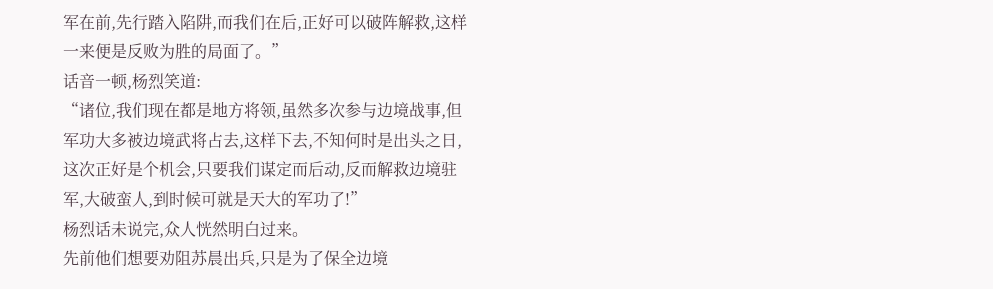军在前,先行踏入陷阱,而我们在后,正好可以破阵解救,这样一来便是反败为胜的局面了。”
话音一顿,杨烈笑道:
“诸位,我们现在都是地方将领,虽然多次参与边境战事,但军功大多被边境武将占去,这样下去,不知何时是出头之日,这次正好是个机会,只要我们谋定而后动,反而解救边境驻军,大破蛮人,到时候可就是天大的军功了!”
杨烈话未说完,众人恍然明白过来。
先前他们想要劝阻苏晨出兵,只是为了保全边境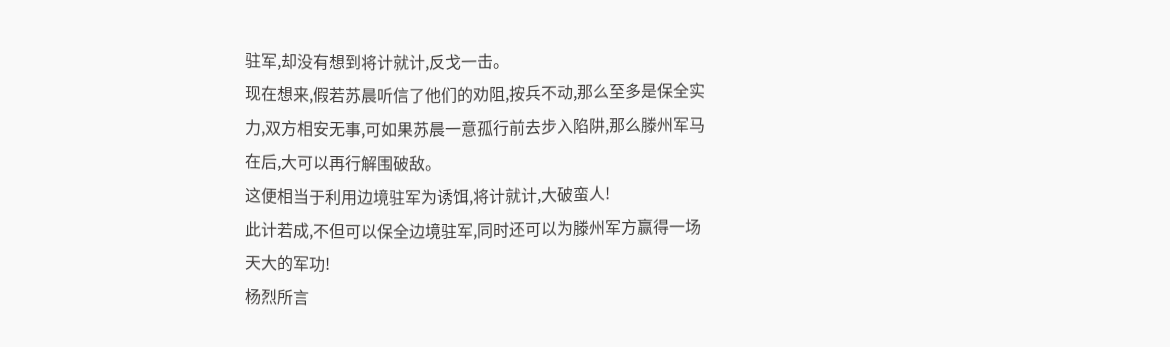驻军,却没有想到将计就计,反戈一击。
现在想来,假若苏晨听信了他们的劝阻,按兵不动,那么至多是保全实力,双方相安无事,可如果苏晨一意孤行前去步入陷阱,那么滕州军马在后,大可以再行解围破敌。
这便相当于利用边境驻军为诱饵,将计就计,大破蛮人!
此计若成,不但可以保全边境驻军,同时还可以为滕州军方赢得一场天大的军功!
杨烈所言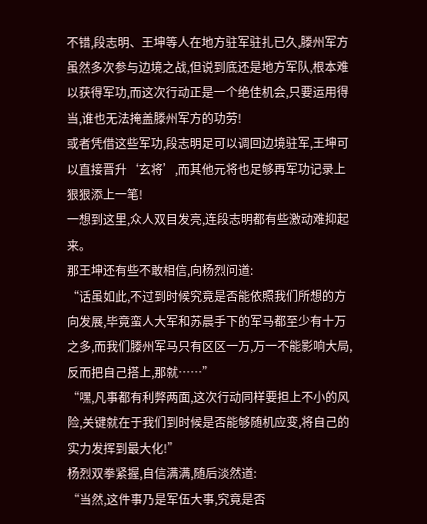不错,段志明、王坤等人在地方驻军驻扎已久,滕州军方虽然多次参与边境之战,但说到底还是地方军队,根本难以获得军功,而这次行动正是一个绝佳机会,只要运用得当,谁也无法掩盖滕州军方的功劳!
或者凭借这些军功,段志明足可以调回边境驻军,王坤可以直接晋升‘玄将’,而其他元将也足够再军功记录上狠狠添上一笔!
一想到这里,众人双目发亮,连段志明都有些激动难抑起来。
那王坤还有些不敢相信,向杨烈问道:
“话虽如此,不过到时候究竟是否能依照我们所想的方向发展,毕竟蛮人大军和苏晨手下的军马都至少有十万之多,而我们滕州军马只有区区一万,万一不能影响大局,反而把自己搭上,那就……”
“嘿,凡事都有利弊两面,这次行动同样要担上不小的风险,关键就在于我们到时候是否能够随机应变,将自己的实力发挥到最大化!”
杨烈双拳紧握,自信满满,随后淡然道:
“当然,这件事乃是军伍大事,究竟是否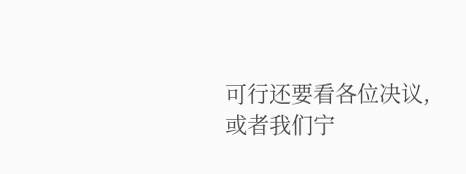可行还要看各位决议,或者我们宁